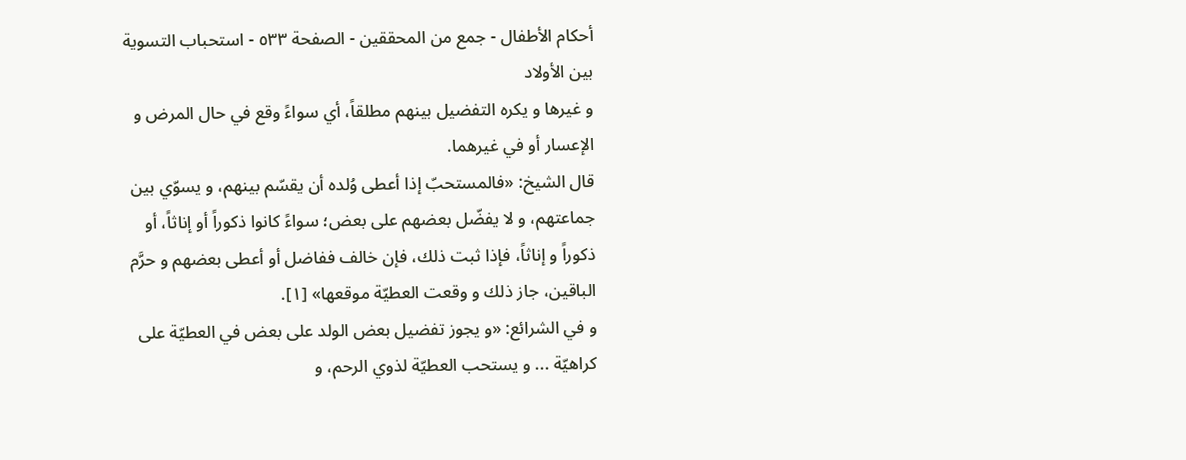أحكام الأطفال - جمع من المحققين - الصفحة ٥٣٣ - استحباب التسوية بين الأولاد
و غيرها و يكره التفضيل بينهم مطلقاً، أي سواءً وقع في حال المرض و الإعسار أو في غيرهما.
قال الشيخ: «فالمستحبّ إذا أعطى وُلده أن يقسّم بينهم، و يسوّي بين جماعتهم، و لا يفضّل بعضهم على بعض؛ سواءً كانوا ذكوراً أو إناثاً، أو ذكوراً و إناثاً، فإذا ثبت ذلك، فإن خالف ففاضل أو أعطى بعضهم و حرَّم الباقين، جاز ذلك و وقعت العطيّة موقعها» [١].
و في الشرائع: «و يجوز تفضيل بعض الولد على بعض في العطيّة على كراهيّة ... و يستحب العطيّة لذوي الرحم، و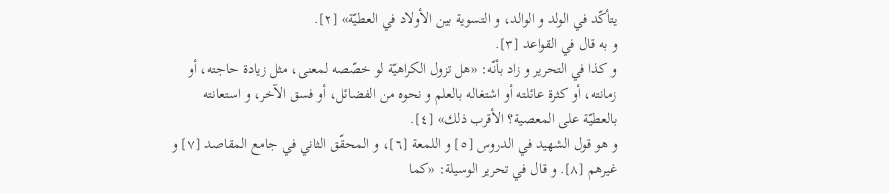يتأكّد في الولد و الوالد، و التسوية بين الأولاد في العطيّة» [٢].
و به قال في القواعد [٣].
و كذا في التحرير و زاد بأنّه: «هل تزول الكراهيّة لو خصّصه لمعنى، مثل زيادة حاجته، أو زمانته، أو كثرة عائلته أو اشتغاله بالعلم و نحوه من الفضائل، أو فسق الآخر، و استعانته بالعطيّة على المعصية؟ الأقرب ذلك» [٤].
و هو قول الشهيد في الدروس [٥] و اللمعة [٦]، و المحقّق الثاني في جامع المقاصد [٧] و غيرهم [٨]. و قال في تحرير الوسيلة: «كما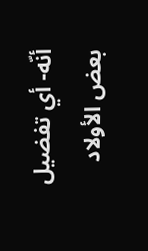أنّه- أي تفضيل بعض الأولاد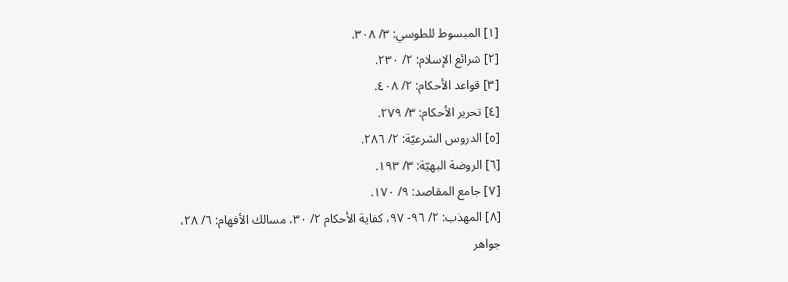[١] المبسوط للطوسي: ٣/ ٣٠٨.
[٢] شرائع الإسلام: ٢/ ٢٣٠.
[٣] قواعد الأحكام: ٢/ ٤٠٨.
[٤] تحرير الأحكام: ٣/ ٢٧٩.
[٥] الدروس الشرعيّة: ٢/ ٢٨٦.
[٦] الروضة البهيّة: ٣/ ١٩٣.
[٧] جامع المقاصد: ٩/ ١٧٠.
[٨] المهذب: ٢/ ٩٦- ٩٧، كفاية الأحكام ٢/ ٣٠، مسالك الأفهام: ٦/ ٢٨، جواهر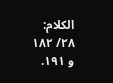الكلام: ٢٨/ ١٨٢ و ١٩١.